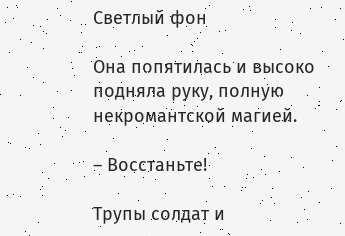Светлый фон

Она попятилась и высоко подняла руку, полную некромантской магией.

– Восстаньте!

Трупы солдат и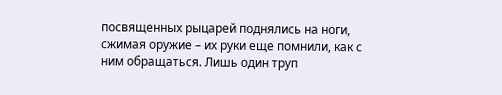посвященных рыцарей поднялись на ноги, сжимая оружие – их руки еще помнили, как с ним обращаться. Лишь один труп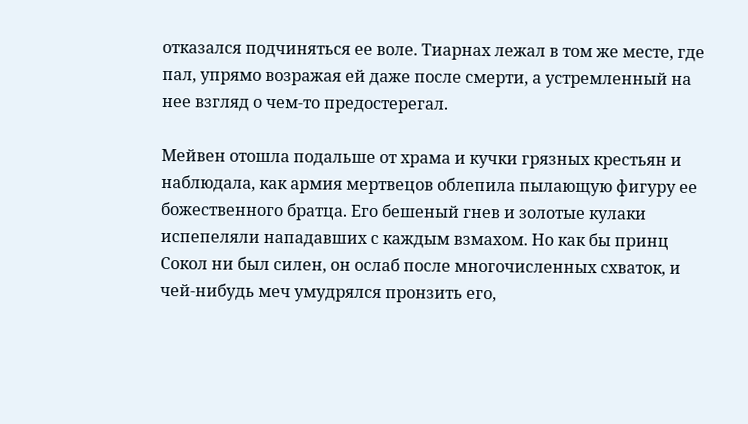отказался подчиняться ее воле. Тиарнах лежал в том же месте, где пал, упрямо возражая ей даже после смерти, а устремленный на нее взгляд о чем-то предостерегал.

Мейвен отошла подальше от храма и кучки грязных крестьян и наблюдала, как армия мертвецов облепила пылающую фигуру ее божественного братца. Его бешеный гнев и золотые кулаки испепеляли нападавших с каждым взмахом. Но как бы принц Сокол ни был силен, он ослаб после многочисленных схваток, и чей-нибудь меч умудрялся пронзить его,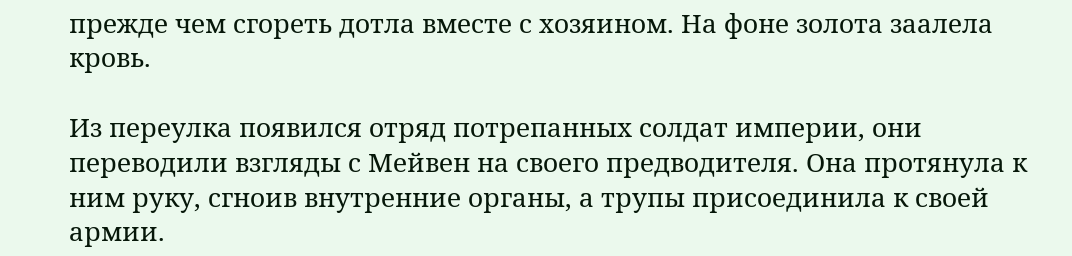прежде чем сгореть дотла вместе с хозяином. На фоне золота заалела кровь.

Из переулка появился отряд потрепанных солдат империи, они переводили взгляды с Мейвен на своего предводителя. Она протянула к ним руку, сгноив внутренние органы, а трупы присоединила к своей армии.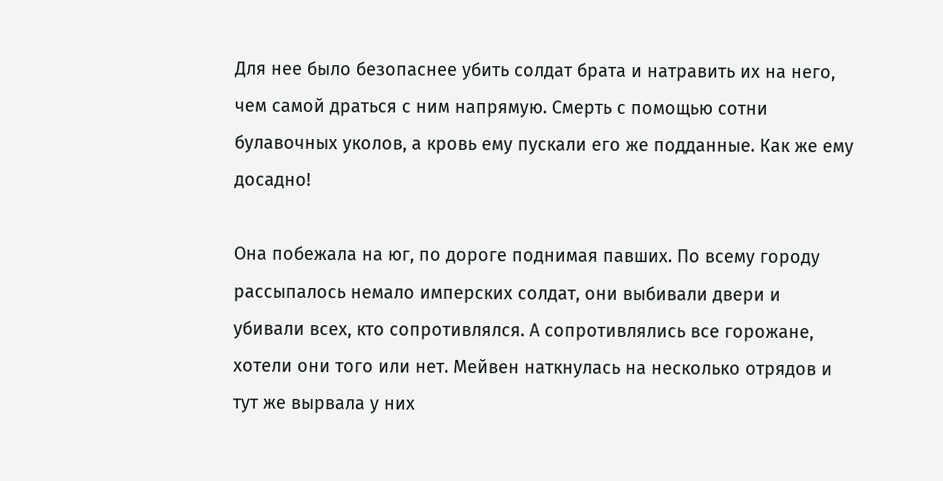Для нее было безопаснее убить солдат брата и натравить их на него, чем самой драться с ним напрямую. Смерть с помощью сотни булавочных уколов, а кровь ему пускали его же подданные. Как же ему досадно!

Она побежала на юг, по дороге поднимая павших. По всему городу рассыпалось немало имперских солдат, они выбивали двери и убивали всех, кто сопротивлялся. А сопротивлялись все горожане, хотели они того или нет. Мейвен наткнулась на несколько отрядов и тут же вырвала у них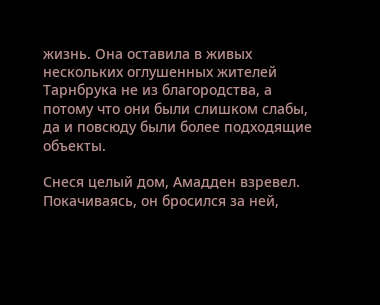жизнь. Она оставила в живых нескольких оглушенных жителей Тарнбрука не из благородства, а потому что они были слишком слабы, да и повсюду были более подходящие объекты.

Снеся целый дом, Амадден взревел. Покачиваясь, он бросился за ней,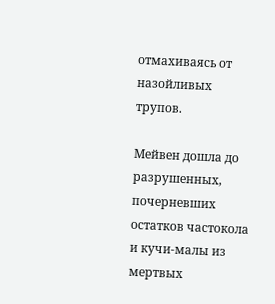отмахиваясь от назойливых трупов.

Мейвен дошла до разрушенных, почерневших остатков частокола и кучи-малы из мертвых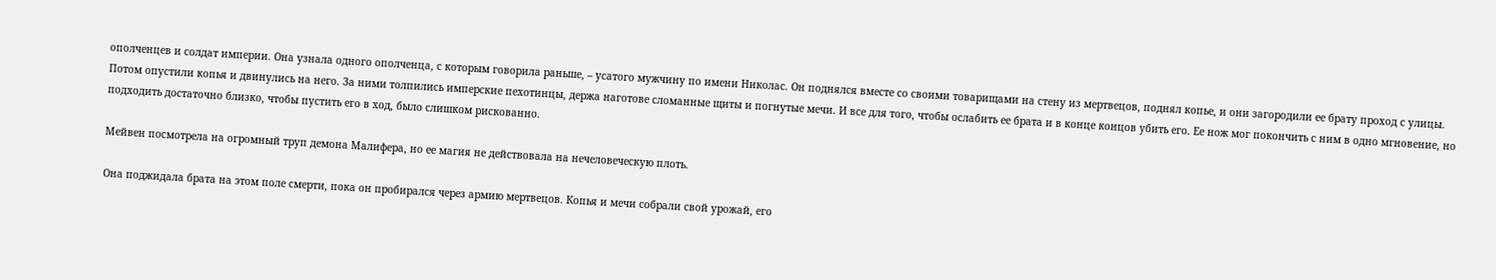ополченцев и солдат империи. Она узнала одного ополченца, с которым говорила раньше, – усатого мужчину по имени Николас. Он поднялся вместе со своими товарищами на стену из мертвецов, поднял копье, и они загородили ее брату проход с улицы. Потом опустили копья и двинулись на него. За ними толпились имперские пехотинцы, держа наготове сломанные щиты и погнутые мечи. И все для того, чтобы ослабить ее брата и в конце концов убить его. Ее нож мог покончить с ним в одно мгновение, но подходить достаточно близко, чтобы пустить его в ход, было слишком рискованно.

Мейвен посмотрела на огромный труп демона Малифера, но ее магия не действовала на нечеловеческую плоть.

Она поджидала брата на этом поле смерти, пока он пробирался через армию мертвецов. Копья и мечи собрали свой урожай, его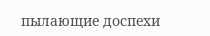пылающие доспехи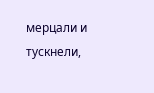мерцали и тускнели,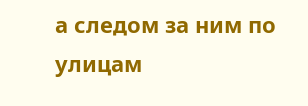а следом за ним по улицам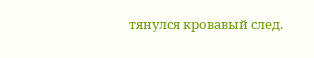тянулся кровавый след.